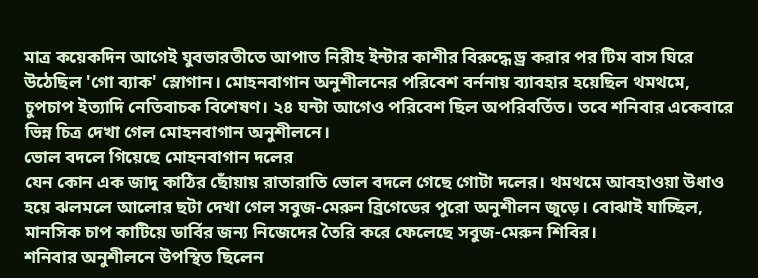মাত্র কয়েকদিন আগেই যুবভারতীতে আপাত নিরীহ ইন্টার কাশীর বিরুদ্ধে ড্র করার পর টিম বাস ঘিরে উঠেছিল 'গো ব্যাক' স্লোগান। মোহনবাগান অনুশীলনের পরিবেশ বর্ননায় ব্যাবহার হয়েছিল থমথমে, চুপচাপ ইত্যাদি নেতিবাচক বিশেষণ। ২৪ ঘন্টা আগেও পরিবেশ ছিল অপরিবর্তিত। তবে শনিবার একেবারে ভিন্ন চিত্র দেখা গেল মোহনবাগান অনুশীলনে।
ভোল বদলে গিয়েছে মোহনবাগান দলের
যেন কোন এক জাদু কাঠির ছোঁয়ায় রাতারাতি ভোল বদলে গেছে গোটা দলের। থমথমে আবহাওয়া উধাও হয়ে ঝলমলে আলোর ছটা দেখা গেল সবুজ-মেরুন ব্রিগেডের পুরো অনুশীলন জুড়ে। বোঝাই যাচ্ছিল, মানসিক চাপ কাটিয়ে ডার্বির জন্য নিজেদের তৈরি করে ফেলেছে সবুজ-মেরুন শিবির।
শনিবার অনুশীলনে উপস্থিত ছিলেন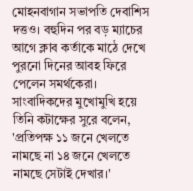মোহনবাগান সভাপতি দেবাশিস দত্তও। বহুদিন পর বড় ম্যাচের আগে ক্লাব কর্তাকে মাঠে দেখে পুরনো দিনের আবহ ফিরে পেলেন সমর্থকেরা। সাংবাদিকদের মুখোমুখি হয়ে তিনি কটাক্ষের সুরে বলেন, 'প্রতিপক্ষ ১১ জনে খেলতে নামছে না ১৪ জনে খেলতে নামছে সেটাই দেখার।'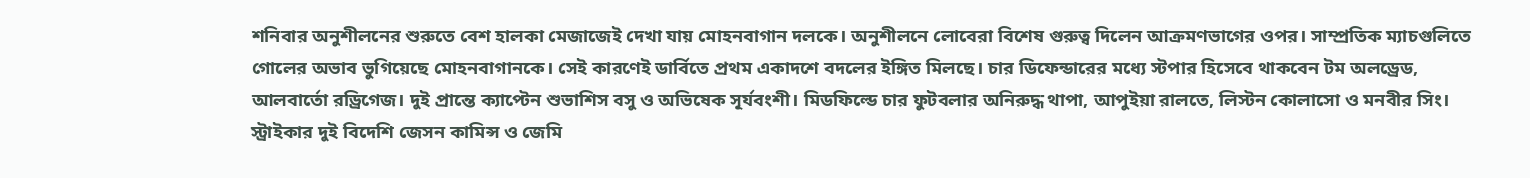শনিবার অনুশীলনের শুরুতে বেশ হালকা মেজাজেই দেখা যায় মোহনবাগান দলকে। অনুশীলনে লোবেরা বিশেষ গুরুত্ব দিলেন আক্রমণভাগের ওপর। সাম্প্রতিক ম্যাচগুলিতে গোলের অভাব ভুগিয়েছে মোহনবাগানকে। সেই কারণেই ডার্বিতে প্রথম একাদশে বদলের ইঙ্গিত মিলছে। চার ডিফেন্ডারের মধ্যে স্টপার হিসেবে থাকবেন টম অলড্রেড, আলবার্তো রড্রিগেজ। দুই প্রান্তে ক্যাপ্টেন শুভাশিস বসু ও অভিষেক সূর্যবংশী। মিডফিল্ডে চার ফুটবলার অনিরুদ্ধ থাপা, আপুইয়া রালতে, লিস্টন কোলাসো ও মনবীর সিং। স্ট্রাইকার দুই বিদেশি জেসন কামিন্স ও জেমি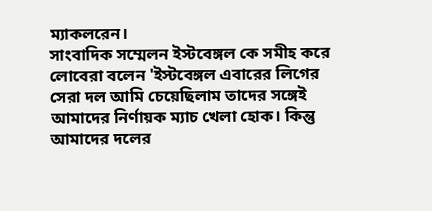ম্যাকলরেন।
সাংবাদিক সম্মেলন ইস্টবেঙ্গল কে সমীহ করে লোবেরা বলেন 'ইস্টবেঙ্গল এবারের লিগের সেরা দল আমি চেয়েছিলাম তাদের সঙ্গেই আমাদের নির্ণায়ক ম্যাচ খেলা হোক। কিন্তু আমাদের দলের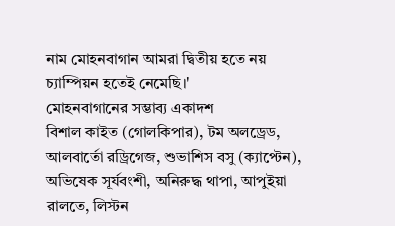নাম মোহনবাগান আমরা দ্বিতীয় হতে নয় চ্যাম্পিয়ন হতেই নেমেছি।'
মোহনবাগানের সম্ভাব্য একাদশ
বিশাল কাইত (গোলকিপার), টম অলড্রেড, আলবার্তো রড্রিগেজ, শুভাশিস বসু (ক্যাপ্টেন), অভিষেক সূর্যবংশী, অনিরুদ্ধ থাপা, আপুইয়া রালতে, লিস্টন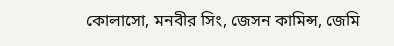কোলাসো, মনবীর সিং, জেসন কামিন্স, জেমি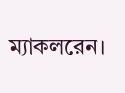ম্যাকলরেন।